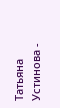Татьяна Устинова -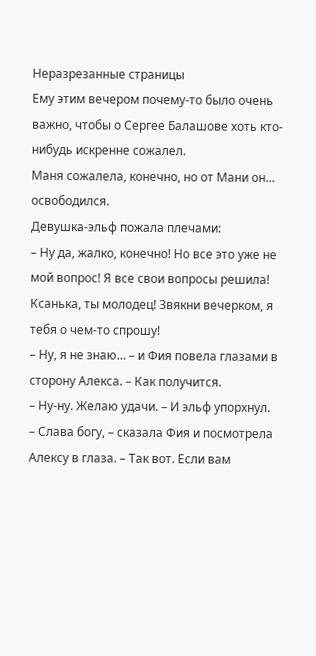Неразрезанные страницы
Ему этим вечером почему-то было очень важно, чтобы о Сергее Балашове хоть кто-нибудь искренне сожалел.
Маня сожалела, конечно, но от Мани он… освободился.
Девушка-эльф пожала плечами:
– Ну да, жалко, конечно! Но все это уже не мой вопрос! Я все свои вопросы решила! Ксанька, ты молодец! Звякни вечерком, я тебя о чем-то спрошу!
– Ну, я не знаю… – и Фия повела глазами в сторону Алекса. – Как получится.
– Ну-ну. Желаю удачи. – И эльф упорхнул.
– Слава богу, – сказала Фия и посмотрела Алексу в глаза. – Так вот. Если вам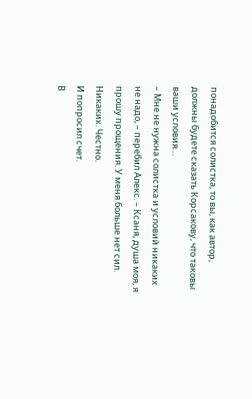понадобится солистка, то вы, как автор, должны будете сказать Корсакову, что таковы ваши условия…
– Мне не нужна солистка и условий никаких не надо, – перебил Алекс. – Ксаня, душа моя, я прошу прощения. У меня больше нет сил. Никаких. Честно.
И попросил счет.
В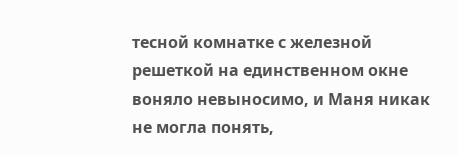тесной комнатке с железной решеткой на единственном окне воняло невыносимо, и Маня никак не могла понять,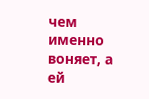чем именно воняет, а ей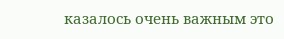казалось очень важным это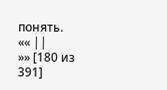понять.
«« ||
»» [180 из
391]